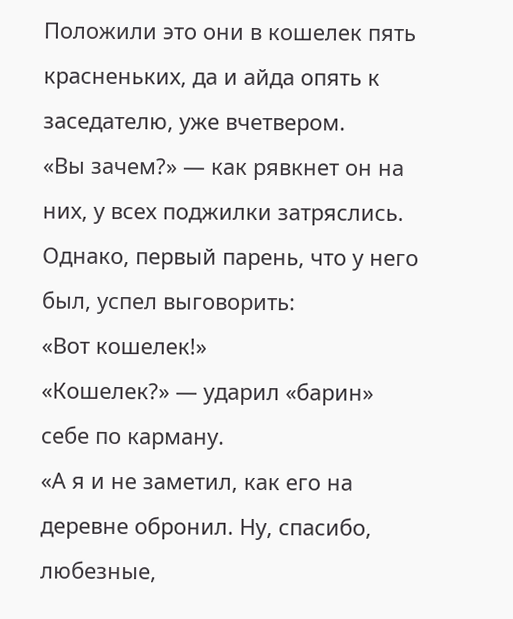Положили это они в кошелек пять красненьких, да и айда опять к заседателю, уже вчетвером.
«Вы зачем?» — как рявкнет он на них, у всех поджилки затряслись.
Однако, первый парень, что у него был, успел выговорить:
«Вот кошелек!»
«Кошелек?» — ударил «барин» себе по карману.
«А я и не заметил, как его на деревне обронил. Ну, спасибо, любезные,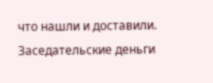что нашли и доставили. Заседательские деньги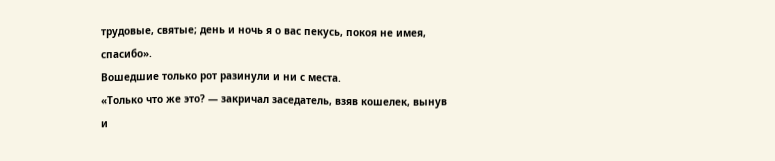трудовые, святые; день и ночь я о вас пекусь, покоя не имея, спасибо».
Вошедшие только рот разинули и ни с места.
«Только что же это? — закричал заседатель, взяв кошелек, вынув и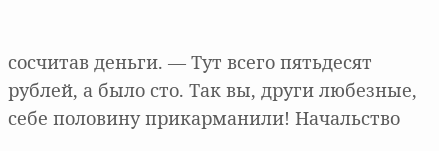сосчитав деньги. — Тут всего пятьдесят рублей, а было сто. Так вы, други любезные, себе половину прикарманили! Начальство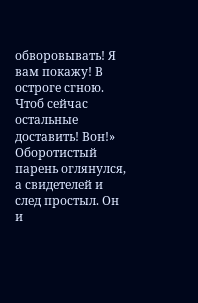обворовывать! Я вам покажу! В остроге сгною. Чтоб сейчас остальные доставить! Вон!»
Оборотистый парень оглянулся, а свидетелей и след простыл. Он и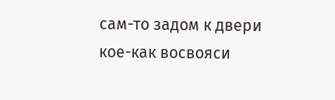сам-то задом к двери кое-как восвояси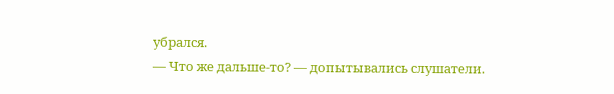убрался.
— Что же дальше-то? — допытывались слушатели.